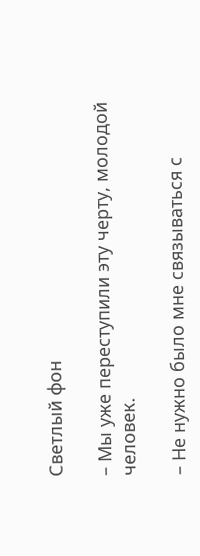Светлый фон

– Мы уже переступили эту черту, молодой человек.

– Не нужно было мне связываться с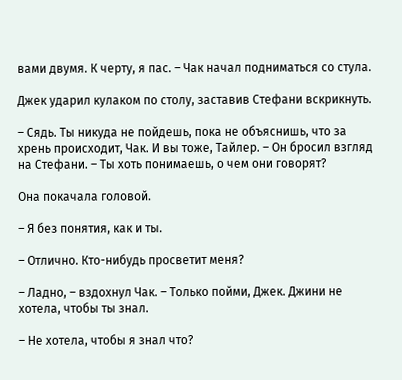вами двумя. К черту, я пас. – Чак начал подниматься со стула.

Джек ударил кулаком по столу, заставив Стефани вскрикнуть.

– Сядь. Ты никуда не пойдешь, пока не объяснишь, что за хрень происходит, Чак. И вы тоже, Тайлер. – Он бросил взгляд на Стефани. – Ты хоть понимаешь, о чем они говорят?

Она покачала головой.

– Я без понятия, как и ты.

– Отлично. Кто-нибудь просветит меня?

– Ладно, – вздохнул Чак. – Только пойми, Джек. Джини не хотела, чтобы ты знал.

– Не хотела, чтобы я знал что?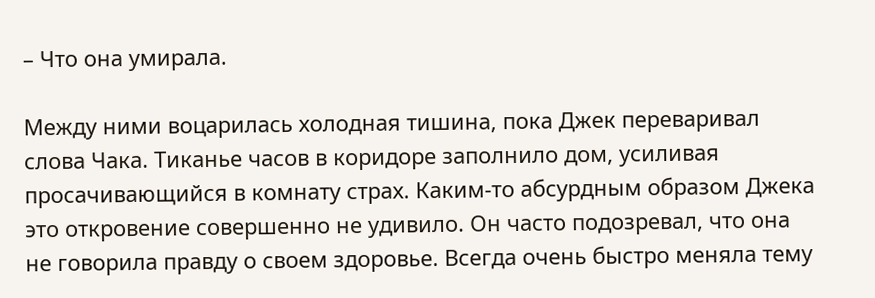– Что она умирала.

Между ними воцарилась холодная тишина, пока Джек переваривал слова Чака. Тиканье часов в коридоре заполнило дом, усиливая просачивающийся в комнату страх. Каким-то абсурдным образом Джека это откровение совершенно не удивило. Он часто подозревал, что она не говорила правду о своем здоровье. Всегда очень быстро меняла тему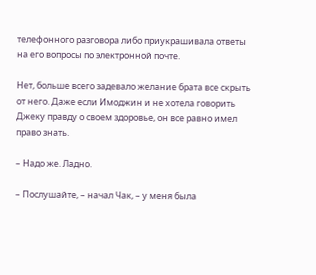телефонного разговора либо приукрашивала ответы на его вопросы по электронной почте.

Нет, больше всего задевало желание брата все скрыть от него. Даже если Имоджин и не хотела говорить Джеку правду о своем здоровье, он все равно имел право знать.

– Надо же. Ладно.

– Послушайте, – начал Чак, – у меня была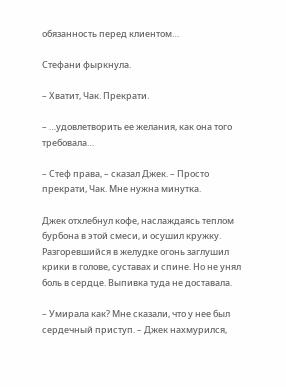обязанность перед клиентом…

Стефани фыркнула.

– Хватит, Чак. Прекрати.

– …удовлетворить ее желания, как она того требовала…

– Стеф права, – сказал Джек. – Просто прекрати, Чак. Мне нужна минутка.

Джек отхлебнул кофе, наслаждаясь теплом бурбона в этой смеси, и осушил кружку. Разгоревшийся в желудке огонь заглушил крики в голове, суставах и спине. Но не унял боль в сердце. Выпивка туда не доставала.

– Умирала как? Мне сказали, что у нее был сердечный приступ. – Джек нахмурился,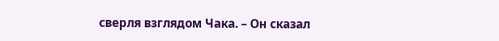сверля взглядом Чака. – Он сказал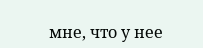мне, что у нее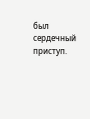был сердечный приступ.